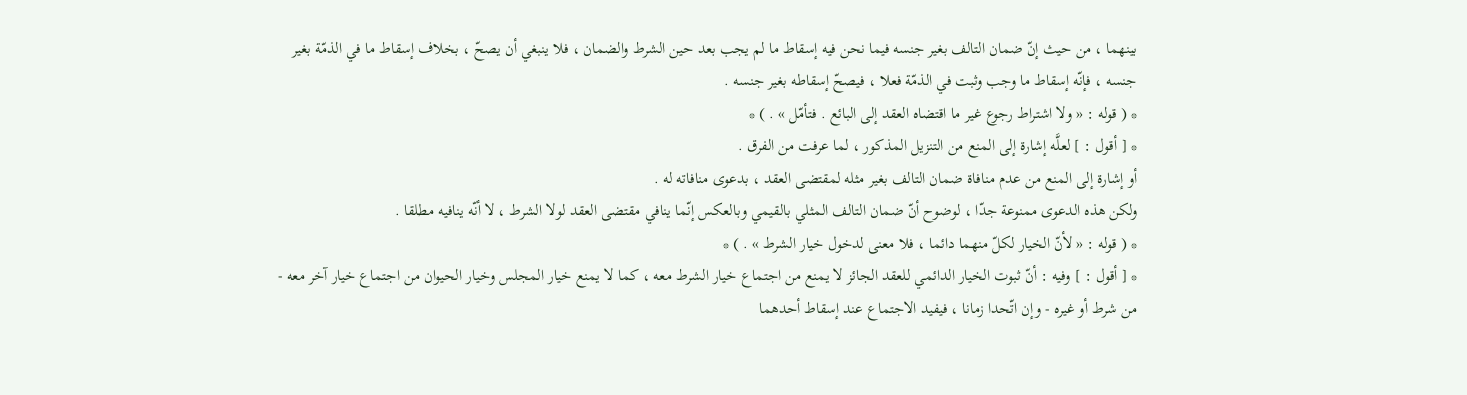بينهما ، من حيث إنّ ضمان التالف بغير جنسه فيما نحن فيه إسقاط ما لم يجب بعد حين الشرط والضمان ، فلا ينبغي أن يصحّ ، بخلاف إسقاط ما في الذمّة بغير جنسه ، فإنّه إسقاط ما وجب وثبت في الذمّة فعلا ، فيصحّ إسقاطه بغير جنسه .
* ( قوله : « ولا اشتراط رجوع غير ما اقتضاه العقد إلى البائع . فتأمّل » . ) *
* [ أقول : ] لعلَّه إشارة إلى المنع من التنزيل المذكور ، لما عرفت من الفرق .
أو إشارة إلى المنع من عدم منافاة ضمان التالف بغير مثله لمقتضى العقد ، بدعوى منافاته له .
ولكن هذه الدعوى ممنوعة جدّا ، لوضوح أنّ ضمان التالف المثلي بالقيمي وبالعكس إنّما ينافي مقتضى العقد لولا الشرط ، لا أنّه ينافيه مطلقا .
* ( قوله : « لأنّ الخيار لكلّ منهما دائما ، فلا معنى لدخول خيار الشرط » . ) *
* [ أقول : ] وفيه : أنّ ثبوت الخيار الدائمي للعقد الجائز لا يمنع من اجتماع خيار الشرط معه ، كما لا يمنع خيار المجلس وخيار الحيوان من اجتماع خيار آخر معه - من شرط أو غيره - وإن اتّحدا زمانا ، فيفيد الاجتماع عند إسقاط أحدهما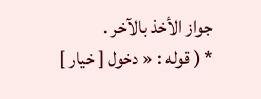جواز الأخذ بالآخر .
* ( قوله : « دخول [ خيار ]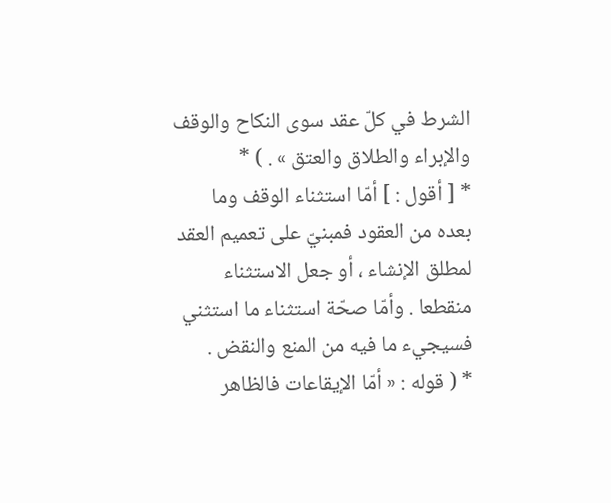الشرط في كلّ عقد سوى النكاح والوقف والإبراء والطلاق والعتق » . ) *
* [ أقول : ] أمّا استثناء الوقف وما بعده من العقود فمبنيّ على تعميم العقد لمطلق الإنشاء ، أو جعل الاستثناء منقطعا . وأمّا صحّة استثناء ما استثني فسيجيء ما فيه من المنع والنقض .
* ( قوله : « أمّا الإيقاعات فالظاهر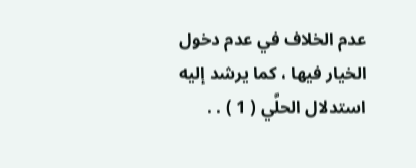عدم الخلاف في عدم دخول الخيار فيها ، كما يرشد إليه استدلال الحلَّي ( 1 ) . .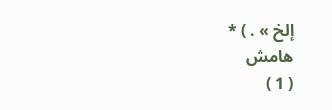إلخ » . ) *
هامش
( 1 )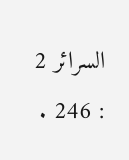السرائر 2 : 246 .